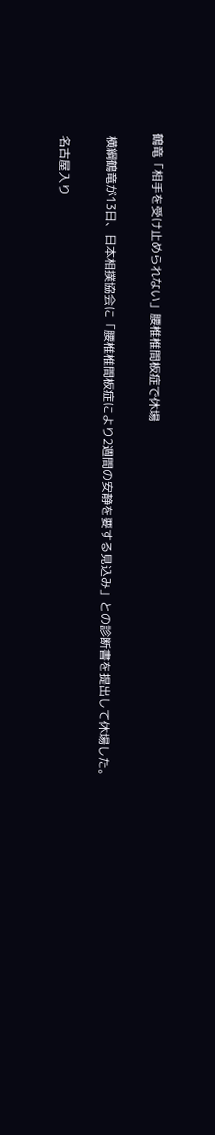鶴竜「相手を受け止められない」腰椎椎間板症で休場

 横綱鶴竜が13日、日本相撲協会に「腰椎椎間板症により2週間の安静を要する見込み」との診断書を提出して休場した。

 名古屋入り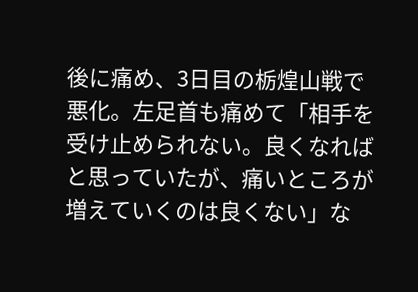後に痛め、3日目の栃煌山戦で悪化。左足首も痛めて「相手を受け止められない。良くなればと思っていたが、痛いところが増えていくのは良くない」な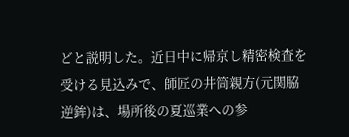どと説明した。近日中に帰京し精密検査を受ける見込みで、師匠の井筒親方(元関脇逆鉾)は、場所後の夏巡業への参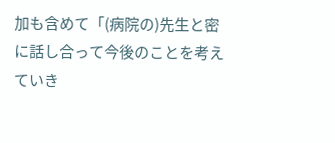加も含めて「(病院の)先生と密に話し合って今後のことを考えていき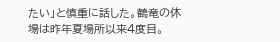たい」と慎重に話した。鶴竜の休場は昨年夏場所以来4度目。